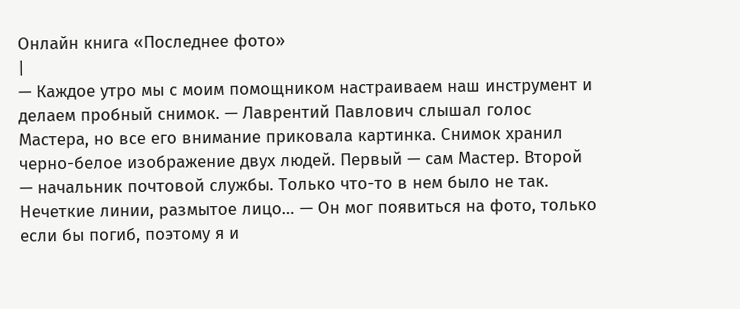Онлайн книга «Последнее фото»
|
— Каждое утро мы с моим помощником настраиваем наш инструмент и делаем пробный снимок. — Лаврентий Павлович слышал голос Мастера, но все его внимание приковала картинка. Снимок хранил черно-белое изображение двух людей. Первый — сам Мастер. Второй — начальник почтовой службы. Только что-то в нем было не так. Нечеткие линии, размытое лицо… — Он мог появиться на фото, только если бы погиб, поэтому я и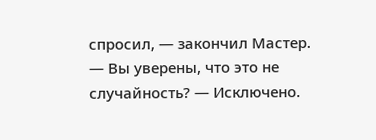спросил, — закончил Мастер. — Вы уверены, что это не случайность? — Исключено.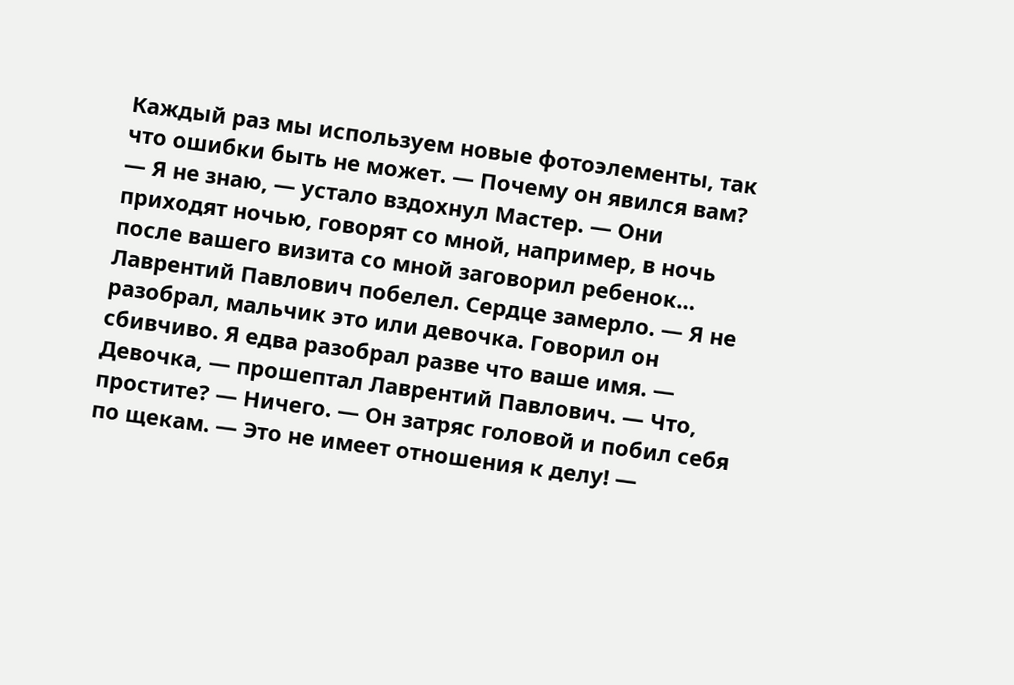Каждый раз мы используем новые фотоэлементы, так что ошибки быть не может. — Почему он явился вам? — Я не знаю, — устало вздохнул Мастер. — Они приходят ночью, говорят со мной, например, в ночь после вашего визита со мной заговорил ребенок… Лаврентий Павлович побелел. Сердце замерло. — Я не разобрал, мальчик это или девочка. Говорил он сбивчиво. Я едва разобрал разве что ваше имя. — Девочка, — прошептал Лаврентий Павлович. — Что, простите? — Ничего. — Он затряс головой и побил себя по щекам. — Это не имеет отношения к делу! —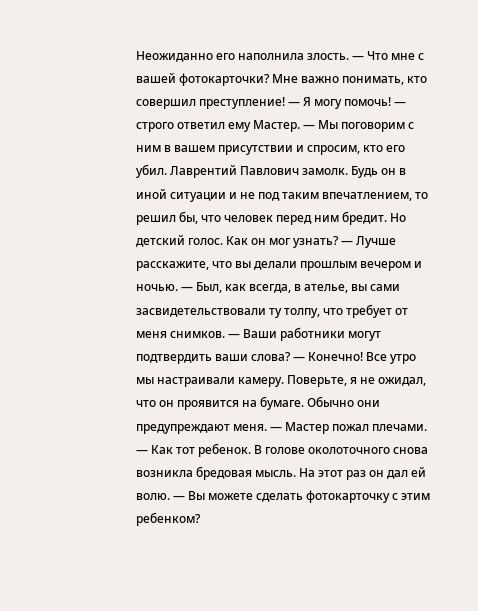Неожиданно его наполнила злость. — Что мне с вашей фотокарточки? Мне важно понимать, кто совершил преступление! — Я могу помочь! — строго ответил ему Мастер. — Мы поговорим с ним в вашем присутствии и спросим, кто его убил. Лаврентий Павлович замолк. Будь он в иной ситуации и не под таким впечатлением, то решил бы, что человек перед ним бредит. Но детский голос. Как он мог узнать? — Лучше расскажите, что вы делали прошлым вечером и ночью. — Был, как всегда, в ателье, вы сами засвидетельствовали ту толпу, что требует от меня снимков. — Ваши работники могут подтвердить ваши слова? — Конечно! Все утро мы настраивали камеру. Поверьте, я не ожидал, что он проявится на бумаге. Обычно они предупреждают меня. — Мастер пожал плечами. — Как тот ребенок. В голове околоточного снова возникла бредовая мысль. На этот раз он дал ей волю. — Вы можете сделать фотокарточку с этим ребенком?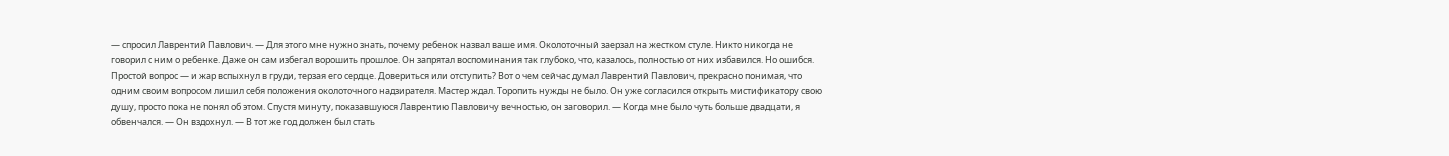— спросил Лаврентий Павлович. — Для этого мне нужно знать, почему ребенок назвал ваше имя. Околоточный заерзал на жестком стуле. Никто никогда не говорил с ним о ребенке. Даже он сам избегал ворошить прошлое. Он запрятал воспоминания так глубоко, что, казалось, полностью от них избавился. Но ошибся. Простой вопрос — и жар вспыхнул в груди, терзая его сердце. Довериться или отступить? Вот о чем сейчас думал Лаврентий Павлович, прекрасно понимая, что одним своим вопросом лишил себя положения околоточного надзирателя. Мастер ждал. Торопить нужды не было. Он уже согласился открыть мистификатору свою душу, просто пока не понял об этом. Спустя минуту, показавшуюся Лаврентию Павловичу вечностью, он заговорил. — Когда мне было чуть больше двадцати, я обвенчался. — Он вздохнул. — В тот же год должен был стать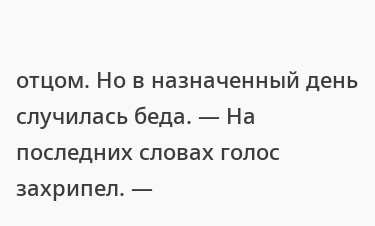отцом. Но в назначенный день случилась беда. — На последних словах голос захрипел. —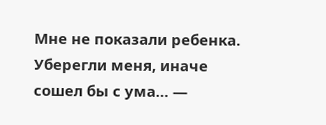Мне не показали ребенка. Уберегли меня, иначе сошел бы с ума… —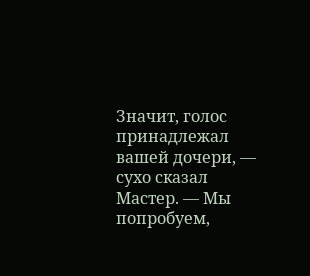Значит, голос принадлежал вашей дочери, — сухо сказал Мастер. — Мы попробуем,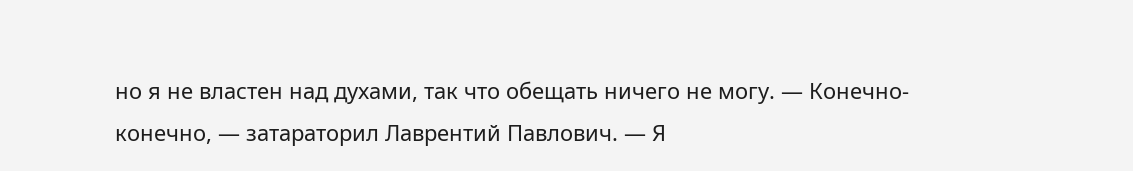но я не властен над духами, так что обещать ничего не могу. — Конечно-конечно, — затараторил Лаврентий Павлович. — Я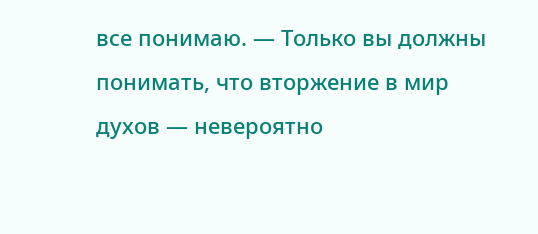все понимаю. — Только вы должны понимать, что вторжение в мир духов — невероятно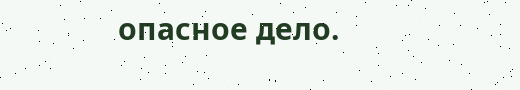опасное дело.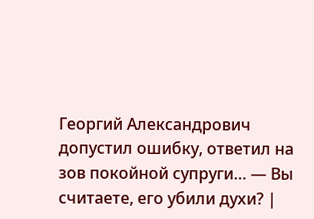Георгий Александрович допустил ошибку, ответил на зов покойной супруги… — Вы считаете, его убили духи? |